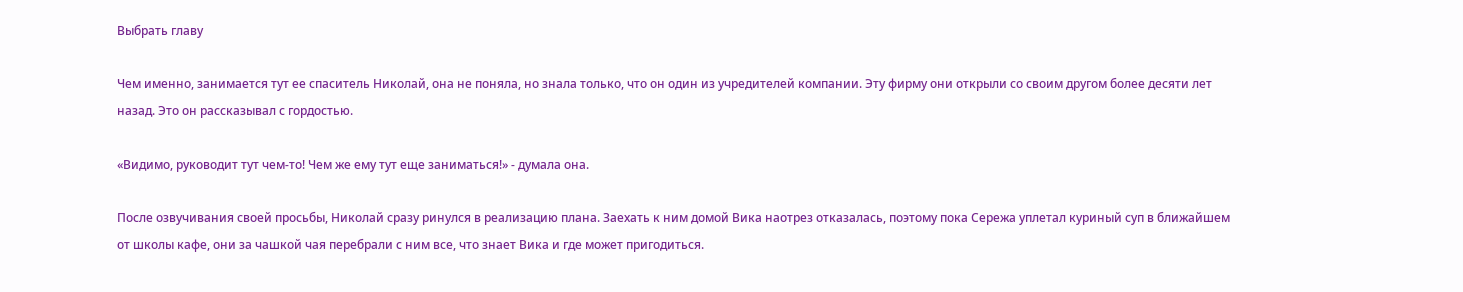Выбрать главу

Чем именно, занимается тут ее спаситель Николай, она не поняла, но знала только, что он один из учредителей компании. Эту фирму они открыли со своим другом более десяти лет назад. Это он рассказывал с гордостью.

«Видимо, руководит тут чем-то! Чем же ему тут еще заниматься!» - думала она.

После озвучивания своей просьбы, Николай сразу ринулся в реализацию плана. Заехать к ним домой Вика наотрез отказалась, поэтому пока Сережа уплетал куриный суп в ближайшем от школы кафе, они за чашкой чая перебрали с ним все, что знает Вика и где может пригодиться.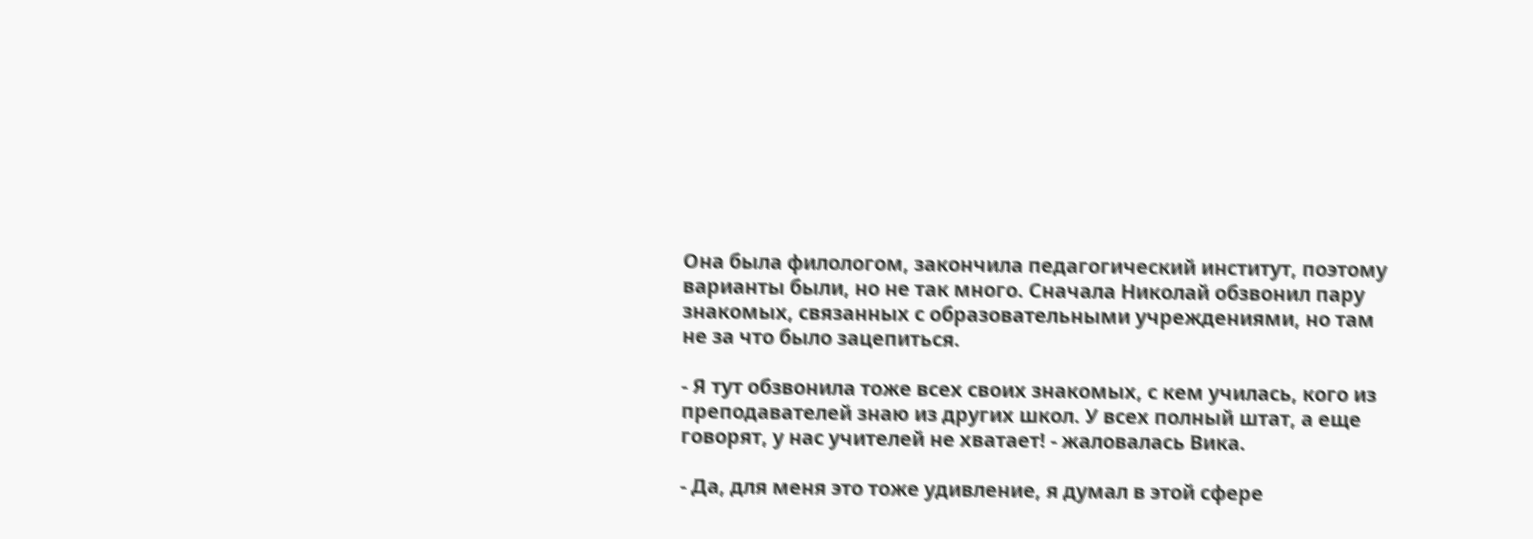Она была филологом, закончила педагогический институт, поэтому варианты были, но не так много. Сначала Николай обзвонил пару знакомых, связанных с образовательными учреждениями, но там не за что было зацепиться.

- Я тут обзвонила тоже всех своих знакомых, с кем училась, кого из преподавателей знаю из других школ. У всех полный штат, а еще говорят, у нас учителей не хватает! - жаловалась Вика.

- Да, для меня это тоже удивление, я думал в этой сфере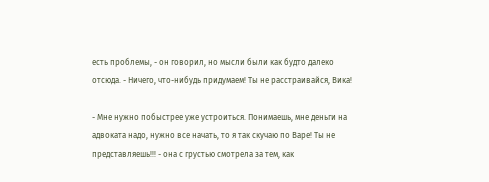есть проблемы, - он говорил, но мысли были как будто далеко отсюда. - Ничего, что-нибудь придумаем! Ты не расстраивайся, Вика!

- Мне нужно побыстрее уже устроиться. Понимаешь, мне деньги на адвоката надо, нужно все начать, то я так скучаю по Варе! Ты не представляешь!!! - она с грустью смотрела за тем, как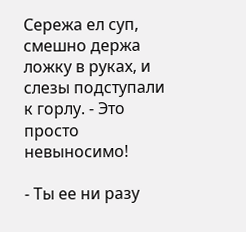Сережа ел суп, смешно держа ложку в руках, и слезы подступали к горлу. - Это просто невыносимо!

- Ты ее ни разу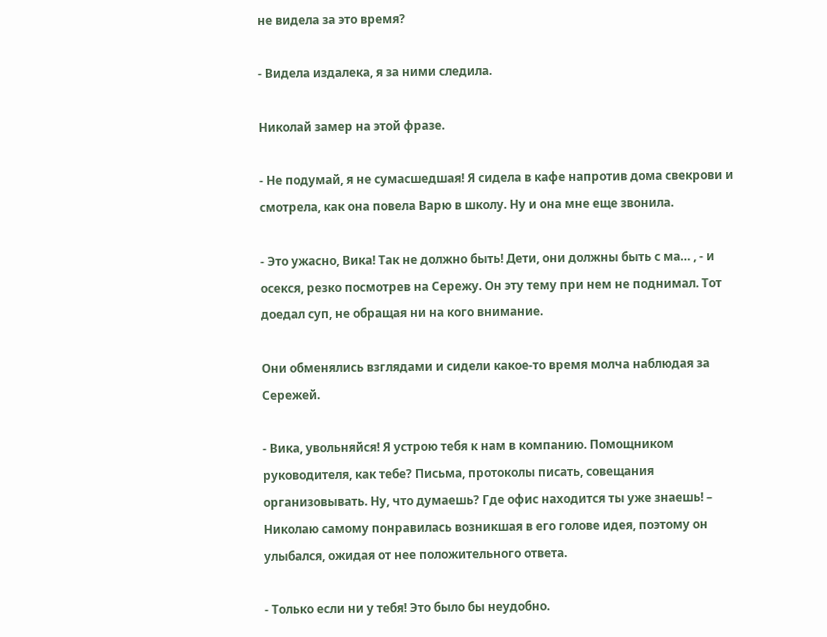не видела за это время?

- Видела издалека, я за ними следила.

Николай замер на этой фразе.

- Не подумай, я не сумасшедшая! Я сидела в кафе напротив дома свекрови и смотрела, как она повела Варю в школу. Ну и она мне еще звонила.

- Это ужасно, Вика! Так не должно быть! Дети, они должны быть с ма… , - и осекся, резко посмотрев на Сережу. Он эту тему при нем не поднимал. Тот доедал суп, не обращая ни на кого внимание.

Они обменялись взглядами и сидели какое-то время молча наблюдая за Сережей.

- Вика, увольняйся! Я устрою тебя к нам в компанию. Помощником руководителя, как тебе? Письма, протоколы писать, совещания организовывать. Ну, что думаешь? Где офис находится ты уже знаешь! – Николаю самому понравилась возникшая в его голове идея, поэтому он улыбался, ожидая от нее положительного ответа.

- Только если ни у тебя! Это было бы неудобно.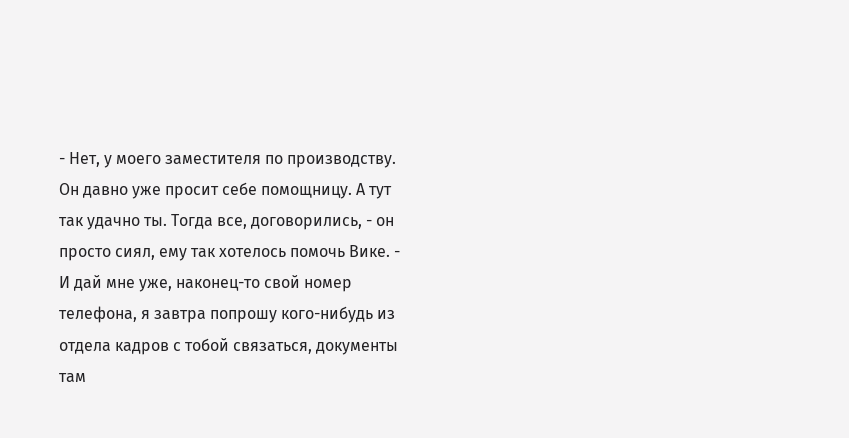- Нет, у моего заместителя по производству. Он давно уже просит себе помощницу. А тут так удачно ты. Тогда все, договорились, - он просто сиял, ему так хотелось помочь Вике. - И дай мне уже, наконец-то свой номер телефона, я завтра попрошу кого-нибудь из отдела кадров с тобой связаться, документы там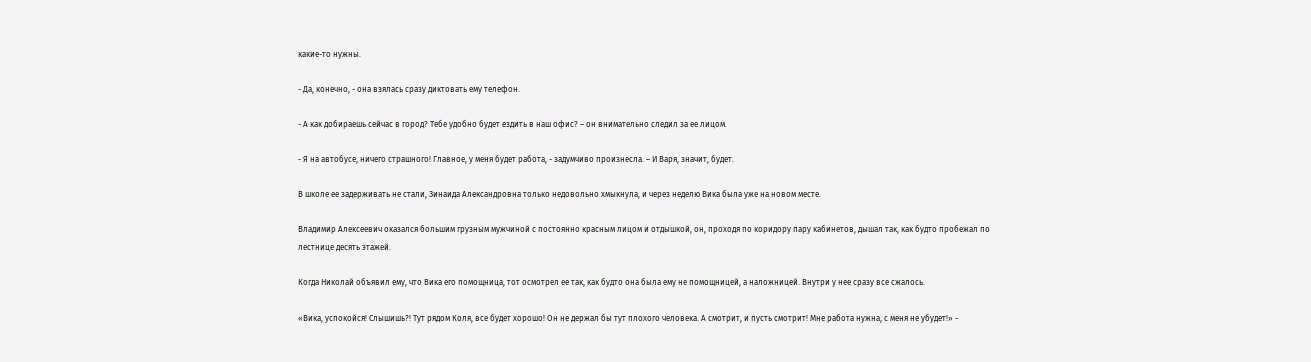какие-то нужны.

- Да, конечно, - она взялась сразу диктовать ему телефон.

- А как добираешь сейчас в город? Тебе удобно будет ездить в наш офис? – он внимательно следил за ее лицом.

- Я на автобусе, ничего страшного! Главное, у меня будет работа, - задумчиво произнесла. – И Варя, значит, будет.

В школе ее задерживать не стали, Зинаида Александровна только недовольно хмыкнула, и через неделю Вика была уже на новом месте.

Владимир Алексеевич оказался большим грузным мужчиной с постоянно красным лицом и отдышкой, он, проходя по коридору пару кабинетов, дышал так, как будто пробежал по лестнице десять этажей.

Когда Николай объявил ему, что Вика его помощница, тот осмотрел ее так, как будто она была ему не помощницей, а наложницей. Внутри у нее сразу все сжалось.

«Вика, успокойся! Слышишь?! Тут рядом Коля, все будет хорошо! Он не держал бы тут плохого человека. А смотрит, и пусть смотрит! Мне работа нужна, с меня не убудет!» -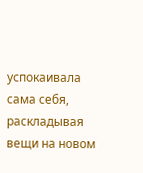успокаивала сама себя, раскладывая вещи на новом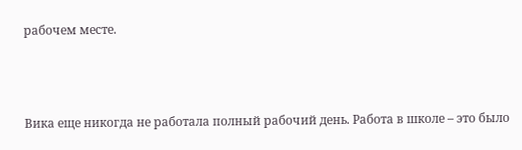рабочем месте.



Вика еще никогда не работала полный рабочий день. Работа в школе – это было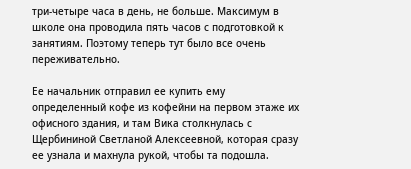три-четыре часа в день, не больше. Максимум в школе она проводила пять часов с подготовкой к занятиям. Поэтому теперь тут было все очень переживательно.

Ее начальник отправил ее купить ему определенный кофе из кофейни на первом этаже их офисного здания, и там Вика столкнулась с Щербининой Светланой Алексеевной, которая сразу ее узнала и махнула рукой, чтобы та подошла.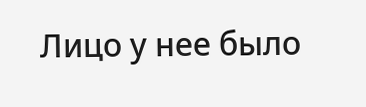Лицо у нее было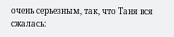очень серьезным, так, что Таня вся сжалась: